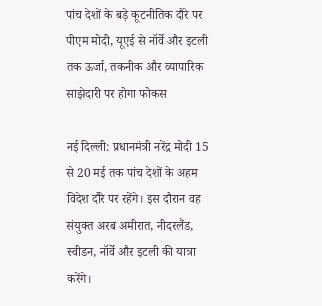पांच देशों के बड़े कूटनीतिक दौरे पर पीएम मोदी, यूएई से नॉर्वे और इटली तक ऊर्जा, तकनीक और व्यापारिक साझेदारी पर होगा फोकस

नई दिल्ली: प्रधानमंत्री नरेंद्र मोदी 15 से 20 मई तक पांच देशों के अहम विदेश दौरे पर रहेंगे। इस दौरान वह संयुक्त अरब अमीरात, नीदरलैंड, स्वीडन, नॉर्वे और इटली की यात्रा करेंगे।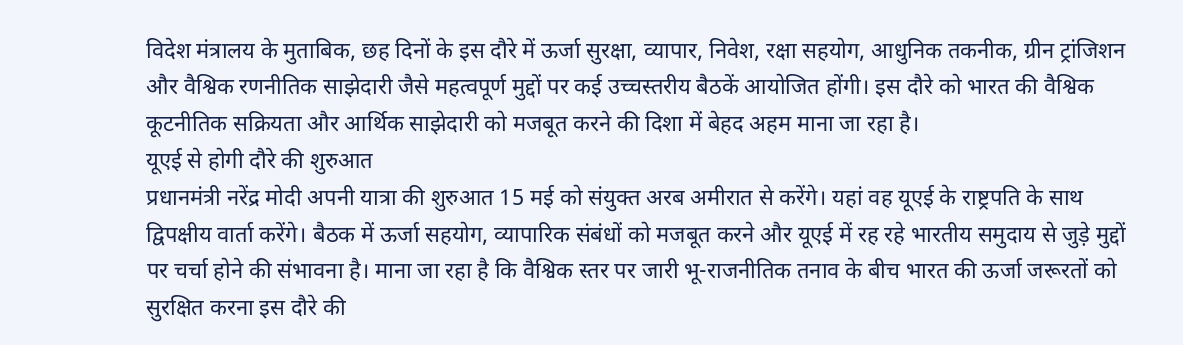विदेश मंत्रालय के मुताबिक, छह दिनों के इस दौरे में ऊर्जा सुरक्षा, व्यापार, निवेश, रक्षा सहयोग, आधुनिक तकनीक, ग्रीन ट्रांजिशन और वैश्विक रणनीतिक साझेदारी जैसे महत्वपूर्ण मुद्दों पर कई उच्चस्तरीय बैठकें आयोजित होंगी। इस दौरे को भारत की वैश्विक कूटनीतिक सक्रियता और आर्थिक साझेदारी को मजबूत करने की दिशा में बेहद अहम माना जा रहा है।
यूएई से होगी दौरे की शुरुआत
प्रधानमंत्री नरेंद्र मोदी अपनी यात्रा की शुरुआत 15 मई को संयुक्त अरब अमीरात से करेंगे। यहां वह यूएई के राष्ट्रपति के साथ द्विपक्षीय वार्ता करेंगे। बैठक में ऊर्जा सहयोग, व्यापारिक संबंधों को मजबूत करने और यूएई में रह रहे भारतीय समुदाय से जुड़े मुद्दों पर चर्चा होने की संभावना है। माना जा रहा है कि वैश्विक स्तर पर जारी भू-राजनीतिक तनाव के बीच भारत की ऊर्जा जरूरतों को सुरक्षित करना इस दौरे की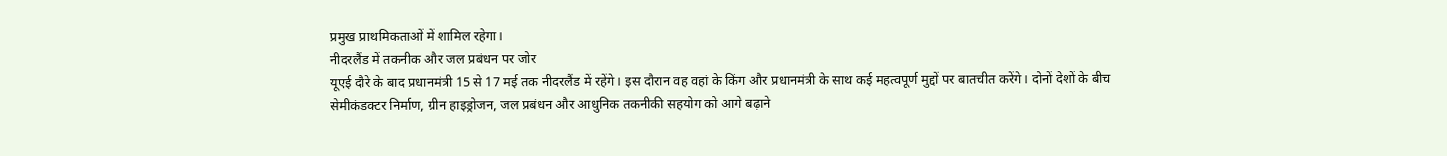प्रमुख प्राथमिकताओं में शामिल रहेगा।
नीदरलैंड में तकनीक और जल प्रबंधन पर जोर
यूएई दौरे के बाद प्रधानमंत्री 15 से 17 मई तक नीदरलैंड में रहेंगे। इस दौरान वह वहां के किंग और प्रधानमंत्री के साथ कई महत्वपूर्ण मुद्दों पर बातचीत करेंगे। दोनों देशों के बीच सेमीकंडक्टर निर्माण, ग्रीन हाइड्रोजन, जल प्रबंधन और आधुनिक तकनीकी सहयोग को आगे बढ़ाने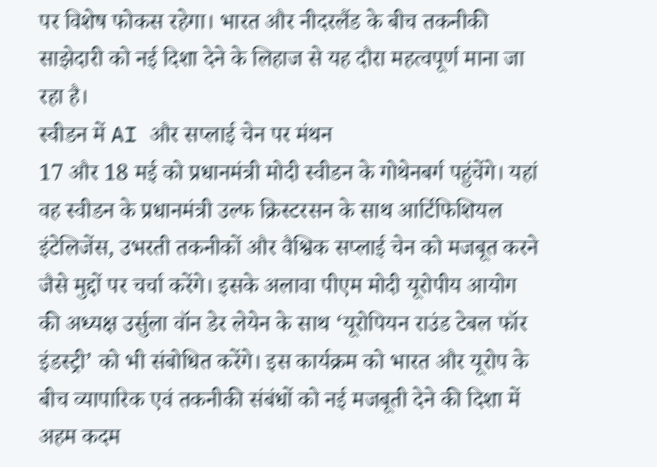पर विशेष फोकस रहेगा। भारत और नीदरलैंड के बीच तकनीकी साझेदारी को नई दिशा देने के लिहाज से यह दौरा महत्वपूर्ण माना जा रहा है।
स्वीडन में AI और सप्लाई चेन पर मंथन
17 और 18 मई को प्रधानमंत्री मोदी स्वीडन के गोथेनबर्ग पहुंचेंगे। यहां वह स्वीडन के प्रधानमंत्री उल्फ क्रिस्टरसन के साथ आर्टिफिशियल इंटेलिजेंस, उभरती तकनीकों और वैश्विक सप्लाई चेन को मजबूत करने जैसे मुद्दों पर चर्चा करेंगे। इसके अलावा पीएम मोदी यूरोपीय आयोग की अध्यक्ष उर्सुला वॉन डेर लेयेन के साथ ‘यूरोपियन राउंड टेबल फॉर इंडस्ट्री’ को भी संबोधित करेंगे। इस कार्यक्रम को भारत और यूरोप के बीच व्यापारिक एवं तकनीकी संबंधों को नई मजबूती देने की दिशा में अहम कदम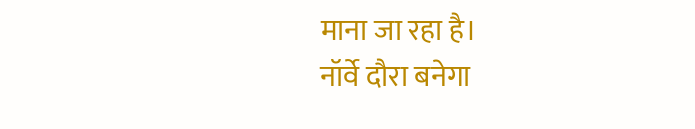माना जा रहा है।
नॉर्वे दौरा बनेगा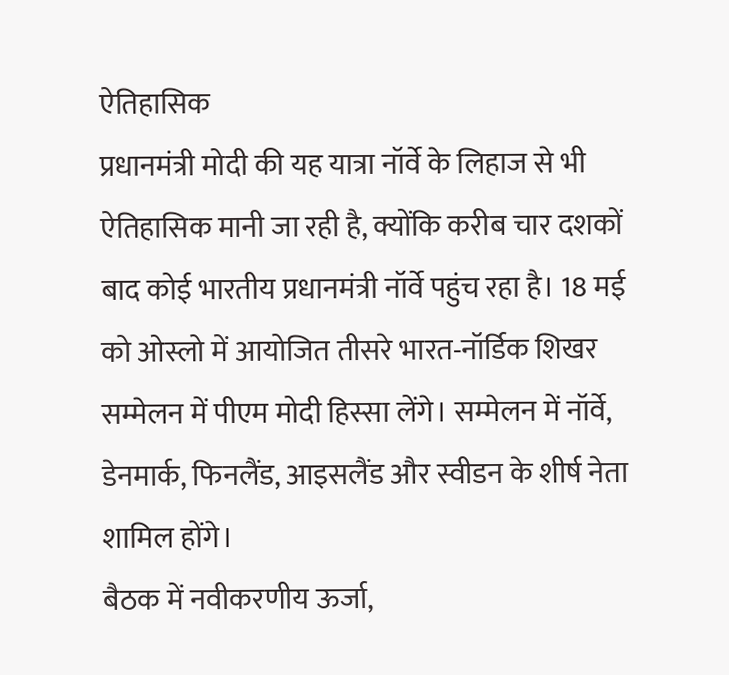ऐतिहासिक
प्रधानमंत्री मोदी की यह यात्रा नॉर्वे के लिहाज से भी ऐतिहासिक मानी जा रही है, क्योंकि करीब चार दशकों बाद कोई भारतीय प्रधानमंत्री नॉर्वे पहुंच रहा है। 18 मई को ओस्लो में आयोजित तीसरे भारत-नॉर्डिक शिखर सम्मेलन में पीएम मोदी हिस्सा लेंगे। सम्मेलन में नॉर्वे, डेनमार्क, फिनलैंड, आइसलैंड और स्वीडन के शीर्ष नेता शामिल होंगे।
बैठक में नवीकरणीय ऊर्जा,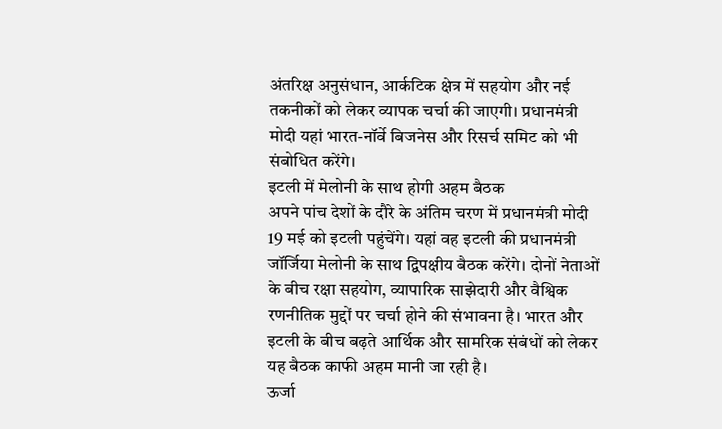अंतरिक्ष अनुसंधान, आर्कटिक क्षेत्र में सहयोग और नई तकनीकों को लेकर व्यापक चर्चा की जाएगी। प्रधानमंत्री मोदी यहां भारत-नॉर्वे बिजनेस और रिसर्च समिट को भी संबोधित करेंगे।
इटली में मेलोनी के साथ होगी अहम बैठक
अपने पांच देशों के दौरे के अंतिम चरण में प्रधानमंत्री मोदी 19 मई को इटली पहुंचेंगे। यहां वह इटली की प्रधानमंत्री जॉर्जिया मेलोनी के साथ द्विपक्षीय बैठक करेंगे। दोनों नेताओं के बीच रक्षा सहयोग, व्यापारिक साझेदारी और वैश्विक रणनीतिक मुद्दों पर चर्चा होने की संभावना है। भारत और इटली के बीच बढ़ते आर्थिक और सामरिक संबंधों को लेकर यह बैठक काफी अहम मानी जा रही है।
ऊर्जा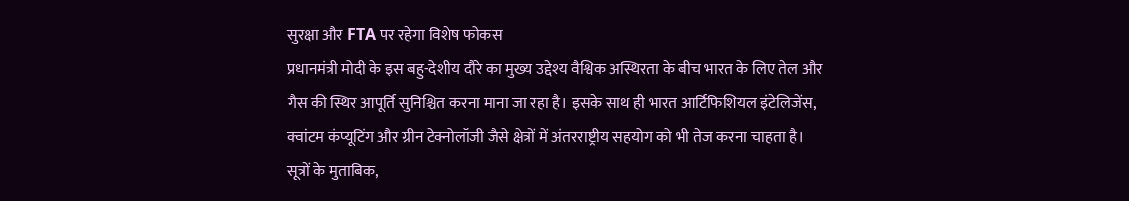सुरक्षा और FTA पर रहेगा विशेष फोकस
प्रधानमंत्री मोदी के इस बहु-देशीय दौरे का मुख्य उद्देश्य वैश्विक अस्थिरता के बीच भारत के लिए तेल और गैस की स्थिर आपूर्ति सुनिश्चित करना माना जा रहा है। इसके साथ ही भारत आर्टिफिशियल इंटेलिजेंस, क्वांटम कंप्यूटिंग और ग्रीन टेक्नोलॉजी जैसे क्षेत्रों में अंतरराष्ट्रीय सहयोग को भी तेज करना चाहता है।
सूत्रों के मुताबिक,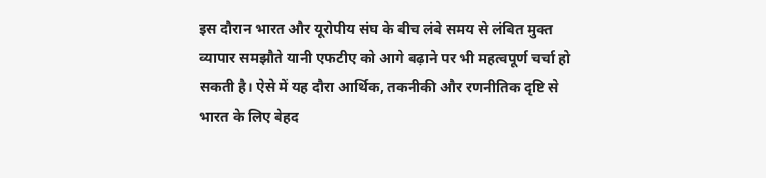इस दौरान भारत और यूरोपीय संघ के बीच लंबे समय से लंबित मुक्त व्यापार समझौते यानी एफटीए को आगे बढ़ाने पर भी महत्वपूर्ण चर्चा हो सकती है। ऐसे में यह दौरा आर्थिक, तकनीकी और रणनीतिक दृष्टि से भारत के लिए बेहद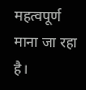महत्वपूर्ण माना जा रहा है।